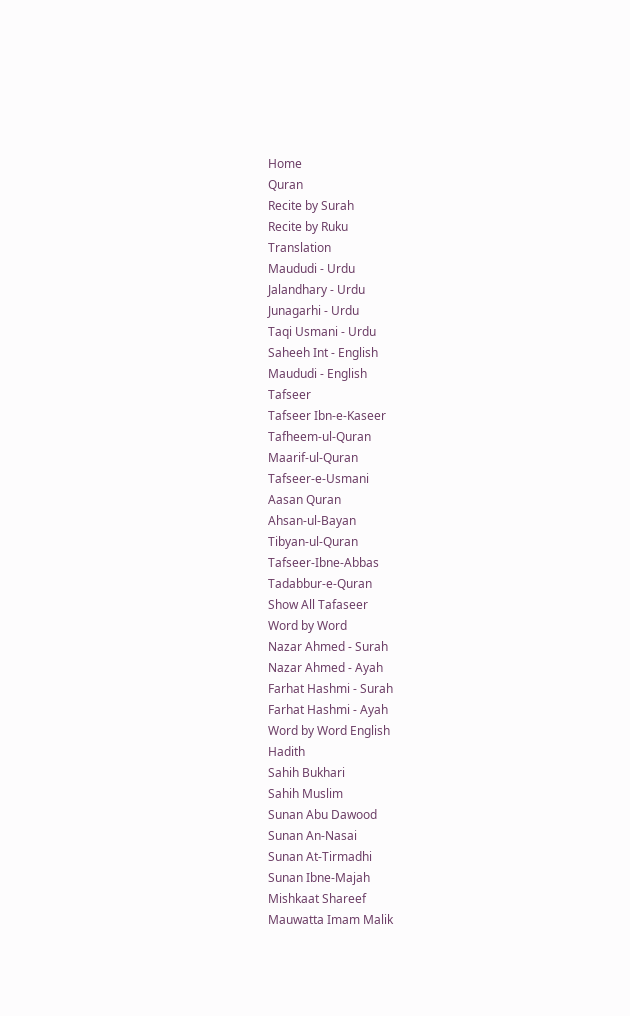Home
Quran
Recite by Surah
Recite by Ruku
Translation
Maududi - Urdu
Jalandhary - Urdu
Junagarhi - Urdu
Taqi Usmani - Urdu
Saheeh Int - English
Maududi - English
Tafseer
Tafseer Ibn-e-Kaseer
Tafheem-ul-Quran
Maarif-ul-Quran
Tafseer-e-Usmani
Aasan Quran
Ahsan-ul-Bayan
Tibyan-ul-Quran
Tafseer-Ibne-Abbas
Tadabbur-e-Quran
Show All Tafaseer
Word by Word
Nazar Ahmed - Surah
Nazar Ahmed - Ayah
Farhat Hashmi - Surah
Farhat Hashmi - Ayah
Word by Word English
Hadith
Sahih Bukhari
Sahih Muslim
Sunan Abu Dawood
Sunan An-Nasai
Sunan At-Tirmadhi
Sunan Ibne-Majah
Mishkaat Shareef
Mauwatta Imam Malik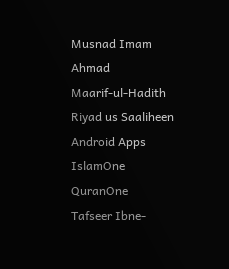Musnad Imam Ahmad
Maarif-ul-Hadith
Riyad us Saaliheen
Android Apps
IslamOne
QuranOne
Tafseer Ibne-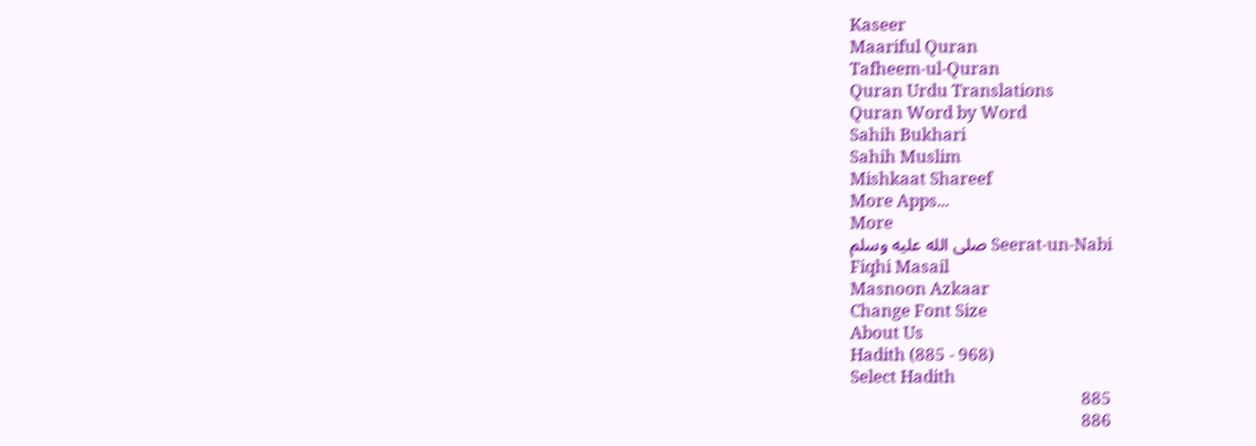Kaseer
Maariful Quran
Tafheem-ul-Quran
Quran Urdu Translations
Quran Word by Word
Sahih Bukhari
Sahih Muslim
Mishkaat Shareef
More Apps...
More
Seerat-un-Nabi صلى الله عليه وسلم
Fiqhi Masail
Masnoon Azkaar
Change Font Size
About Us
Hadith (885 - 968)
Select Hadith
885
886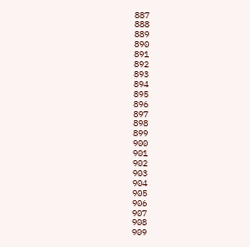887
888
889
890
891
892
893
894
895
896
897
898
899
900
901
902
903
904
905
906
907
908
909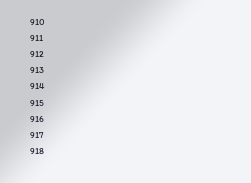910
911
912
913
914
915
916
917
918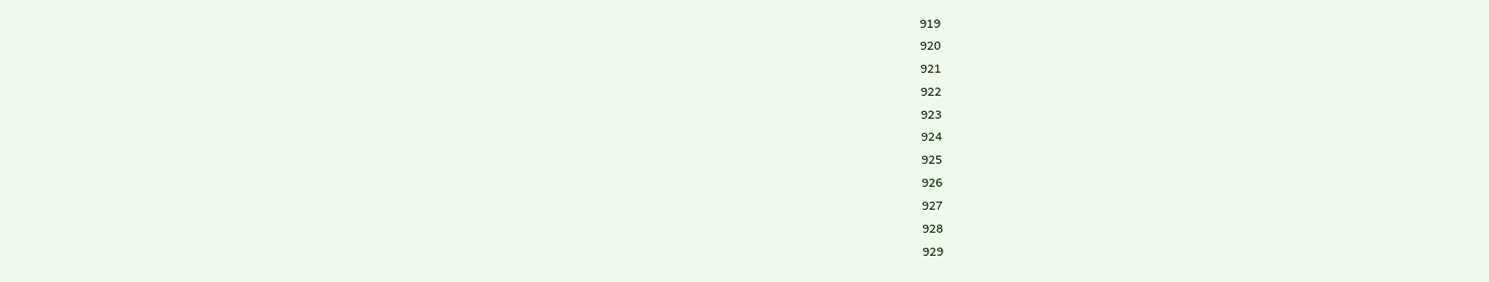919
920
921
922
923
924
925
926
927
928
929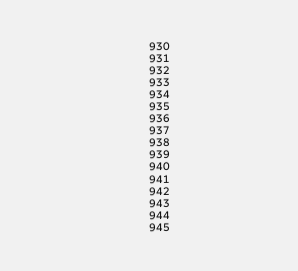930
931
932
933
934
935
936
937
938
939
940
941
942
943
944
945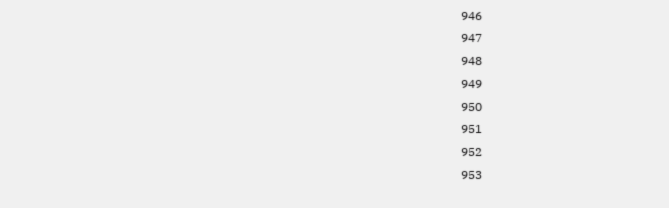946
947
948
949
950
951
952
953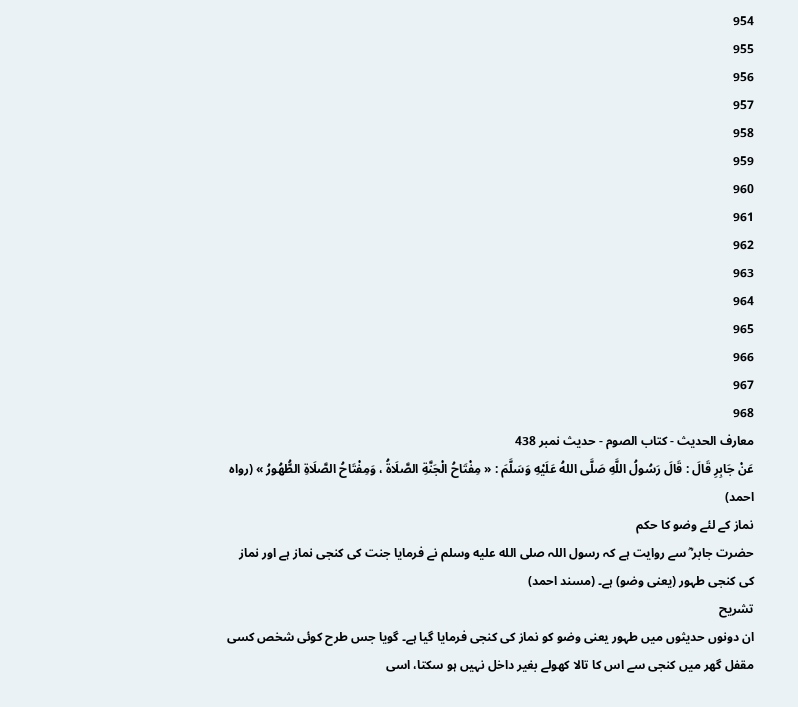954
955
956
957
958
959
960
961
962
963
964
965
966
967
968
معارف الحدیث - کتاب الصوم - حدیث نمبر 438
عَنْ جَابِرِ قَالَ : قَالَ رَسُولُ اللَّهِ صَلَّى اللهُ عَلَيْهِ وَسَلَّمَ : « مِفْتَاحُ الْجَنَّةِ الصَّلَاةُ ، وَمِفْتَاحُ الصَّلَاةِ الطُّهُورُ » (رواه احمد)
نماز کے لئے وضو کا حکم
حضرت جابر ؓ سے روایت ہے کہ رسول اللہ صلى الله عليه وسلم نے فرمایا جنت کی کنجی نماز ہے اور نماز کی کنجی طہور (یعنی وضو) ہے۔ (مسند احمد)
تشریح
ان دونوں حدیثوں میں طہور یعنی وضو کو نماز کی کنجی فرمایا گیا ہے۔ گویا جس طرح کوئی شخص کسی مقفل گھر میں کنجی سے اس کا تالا کھولے بغیر داخل نہیں ہو سکتا، اسی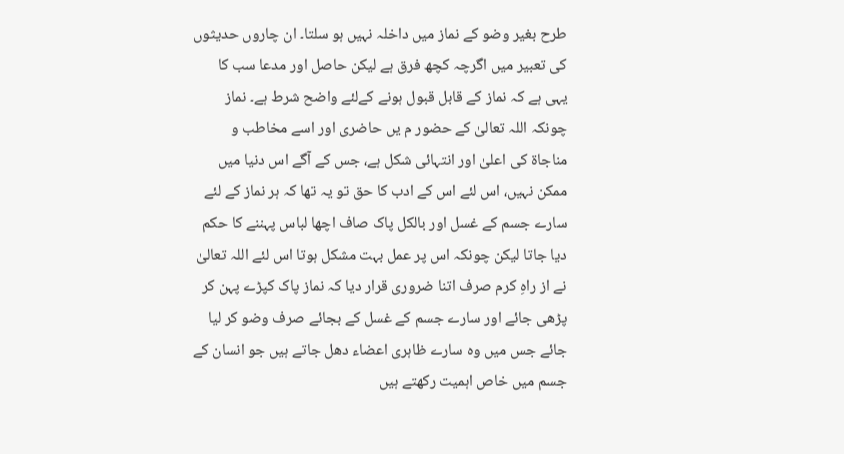طرح بغیر وضو کے نماز میں داخلہ نہیں ہو سلتا۔ ان چاروں حدیثوں کی تعبیر میں اگرچہ کچھ فرق ہے لیکن حاصل اور مدعا سب کا یہی ہے کہ نماز کے قابل قبول ہونے کےلئے واضح شرط ہے۔ نماز چونکہ اللہ تعالیٰ کے حضور م یں حاضری اور اسے مخاطب و مناجاۃ کی اعلیٰ اور انتہائی شکل ہے، جس کے آگے اس دنیا میں ممکن نہیں، اس لئے اس کے ادب کا حق تو یہ تھا کہ ہر نماز کے لئے سارے جسم کے غسل اور بالکل پاک صاف اچھا لباس پہننے کا حکم دیا جاتا لیکن چونکہ اس پر عمل بہت مشکل ہوتا اس لئے اللہ تعالیٰ نے از راہِ کرم صرف اتنا ضروری قرار دیا کہ نماز پاک کپڑے پہن کر پڑھی جائے اور سارے جسم کے غسل کے بجائے صرف وضو کر لیا جائے جس میں وہ سارے ظاہری اعضاء دھل جاتے ہیں جو انسان کے جسم میں خاص اہمیت رکھتے ہیں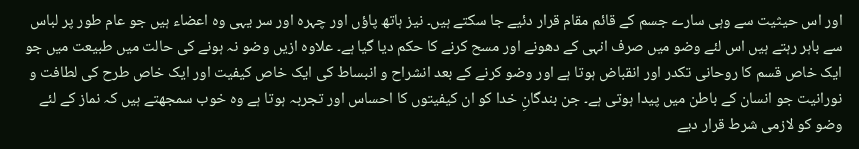اور اس حیثیت سے وہی سارے جسم کے قائم مقام قرار دئیے جا سکتے ہیں۔ نیز ہاتھ پاؤں اور چہرہ اور سر یہی وہ اعضاء ہیں جو عام طور پر لباس سے باہر رہتے ہیں اس لئے وضو میں صرف انہی کے دھونے اور مسح کرنے کا حکم دیا گیا ہے۔ علاوہ ازیں وضو نہ ہونے کی حالت میں طبیعت میں جو ایک خاص قسم کا روحانی تکدر اور انقباض ہوتا ہے اور وضو کرنے کے بعد انشراح و انبساط کی ایک خاص کیفیت اور ایک خاص طرح کی لطافت و نورانیت جو انسان کے باطن میں پیدا ہوتی ہے۔ جن بندگانِ خدا کو ان کیفیتوں کا احساس اور تجربہ ہوتا ہے وہ خوب سمجھتے ہیں کہ نماز کے لئے وضو کو لازمی شرط قرار دیے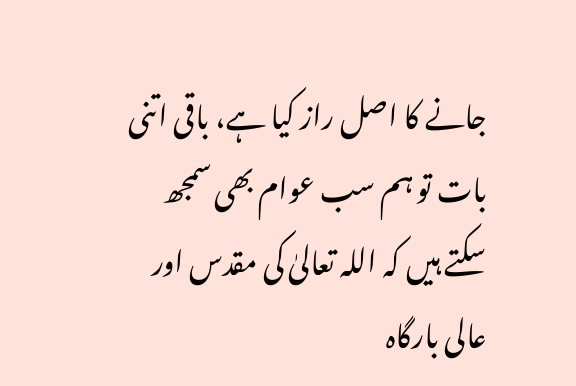جانے کا اصل راز کیا ہے، باقی اتنی بات تو ہم سب عوام بھی سمجھ سکتے ہیں کہ اللہ تعالیٰ کی مقدس اور عالی بارگاہ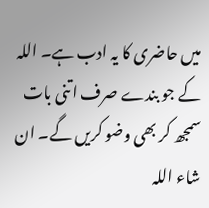میں حاضری کا یہ ادب ہے۔ اللہ کے جو بندے صرف اتنی بات سمجھ کر بھی وضو کریں گے۔ ان شاء اللہ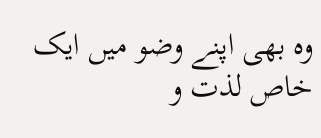وہ بھی اپنے وضو میں ایک خاص لذت و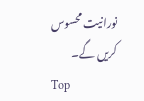نورانیت محسوس کریں گے۔
Top